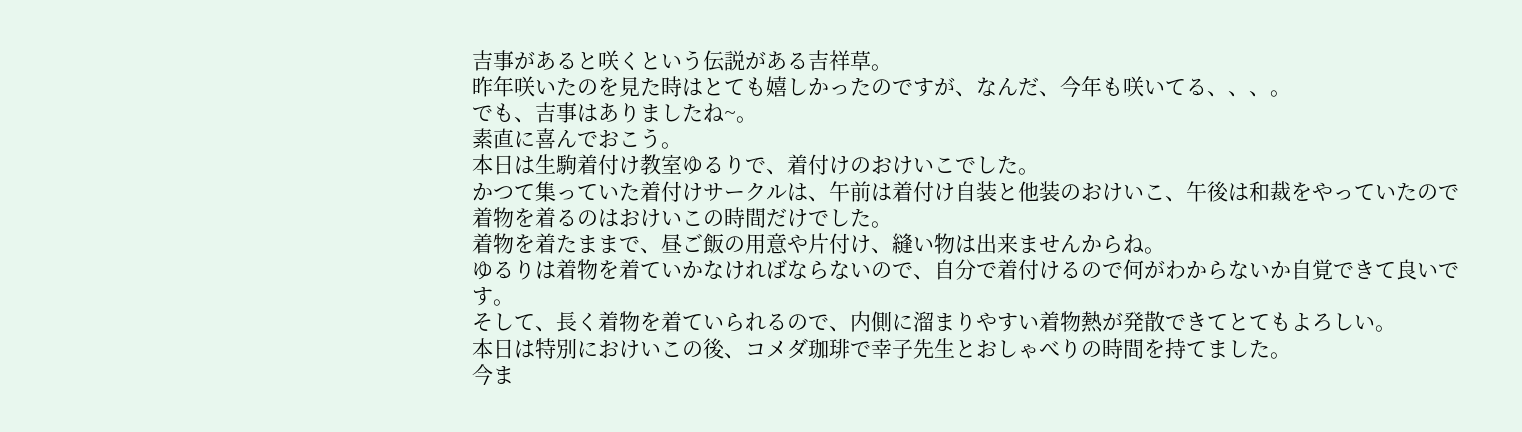吉事があると咲くという伝説がある吉祥草。
昨年咲いたのを見た時はとても嬉しかったのですが、なんだ、今年も咲いてる、、、。
でも、吉事はありましたね~。
素直に喜んでおこう。
本日は生駒着付け教室ゆるりで、着付けのおけいこでした。
かつて集っていた着付けサークルは、午前は着付け自装と他装のおけいこ、午後は和裁をやっていたので着物を着るのはおけいこの時間だけでした。
着物を着たままで、昼ご飯の用意や片付け、縫い物は出来ませんからね。
ゆるりは着物を着ていかなければならないので、自分で着付けるので何がわからないか自覚できて良いです。
そして、長く着物を着ていられるので、内側に溜まりやすい着物熱が発散できてとてもよろしい。
本日は特別におけいこの後、コメダ珈琲で幸子先生とおしゃべりの時間を持てました。
今ま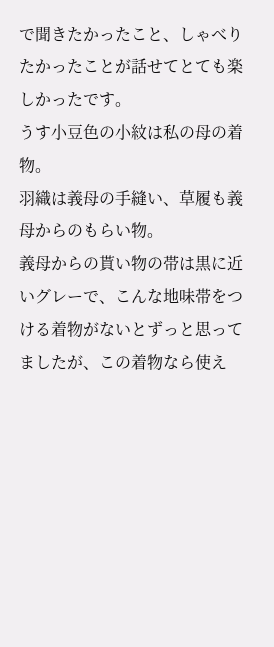で聞きたかったこと、しゃべりたかったことが話せてとても楽しかったです。
うす小豆色の小紋は私の母の着物。
羽織は義母の手縫い、草履も義母からのもらい物。
義母からの貰い物の帯は黒に近いグレーで、こんな地味帯をつける着物がないとずっと思ってましたが、この着物なら使え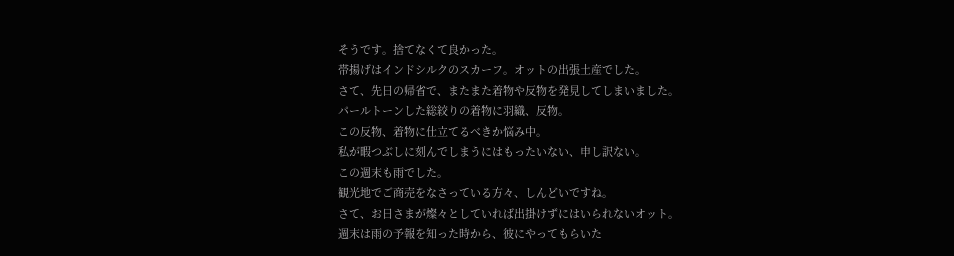そうです。捨てなくて良かった。
帯揚げはインドシルクのスカーフ。オットの出張土産でした。
さて、先日の帰省で、またまた着物や反物を発見してしまいました。
パールトーンした総絞りの着物に羽織、反物。
この反物、着物に仕立てるべきか悩み中。
私が暇つぶしに刻んでしまうにはもったいない、申し訳ない。
この週末も雨でした。
観光地でご商売をなさっている方々、しんどいですね。
さて、お日さまが燦々としていれば出掛けずにはいられないオット。
週末は雨の予報を知った時から、彼にやってもらいた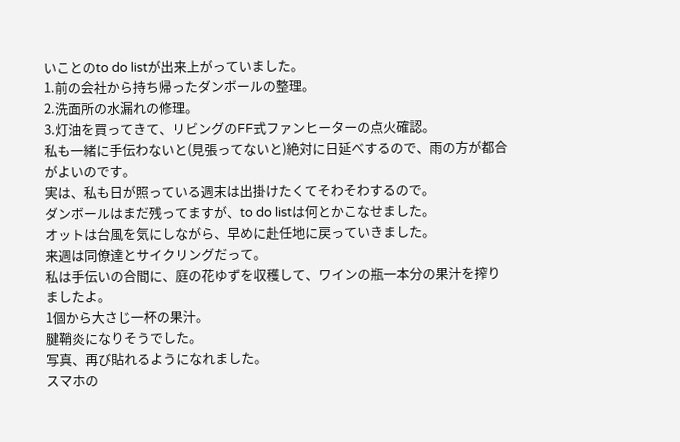いことのto do listが出来上がっていました。
1.前の会社から持ち帰ったダンボールの整理。
2.洗面所の水漏れの修理。
3.灯油を買ってきて、リビングのFF式ファンヒーターの点火確認。
私も一緒に手伝わないと(見張ってないと)絶対に日延べするので、雨の方が都合がよいのです。
実は、私も日が照っている週末は出掛けたくてそわそわするので。
ダンボールはまだ残ってますが、to do listは何とかこなせました。
オットは台風を気にしながら、早めに赴任地に戻っていきました。
来週は同僚達とサイクリングだって。
私は手伝いの合間に、庭の花ゆずを収穫して、ワインの瓶一本分の果汁を搾りましたよ。
1個から大さじ一杯の果汁。
腱鞘炎になりそうでした。
写真、再び貼れるようになれました。
スマホの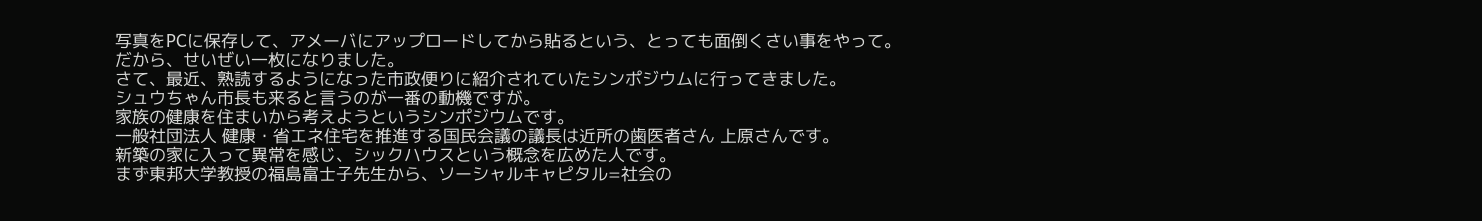写真をPCに保存して、アメーバにアップロードしてから貼るという、とっても面倒くさい事をやって。
だから、せいぜい一枚になりました。
さて、最近、熟読するようになった市政便りに紹介されていたシンポジウムに行ってきました。
シュウちゃん市長も来ると言うのが一番の動機ですが。
家族の健康を住まいから考えようというシンポジウムです。
一般社団法人 健康・省エネ住宅を推進する国民会議の議長は近所の歯医者さん 上原さんです。
新築の家に入って異常を感じ、シックハウスという概念を広めた人です。
まず東邦大学教授の福島富士子先生から、ソーシャルキャピタル=社会の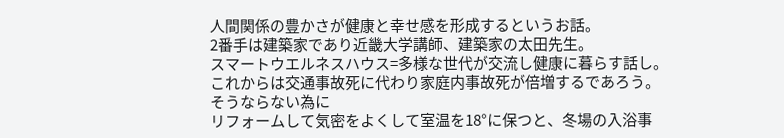人間関係の豊かさが健康と幸せ感を形成するというお話。
2番手は建築家であり近畿大学講師、建築家の太田先生。
スマートウエルネスハウス=多様な世代が交流し健康に暮らす話し。
これからは交通事故死に代わり家庭内事故死が倍増するであろう。
そうならない為に
リフォームして気密をよくして室温を18°に保つと、冬場の入浴事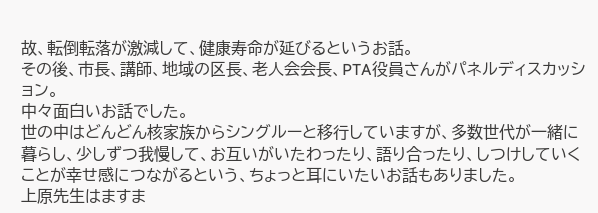故、転倒転落が激減して、健康寿命が延びるというお話。
その後、市長、講師、地域の区長、老人会会長、PTA役員さんがパネルディスカッション。
中々面白いお話でした。
世の中はどんどん核家族からシングルーと移行していますが、多数世代が一緒に暮らし、少しずつ我慢して、お互いがいたわったり、語り合ったり、しつけしていくことが幸せ感につながるという、ちょっと耳にいたいお話もありました。
上原先生はますま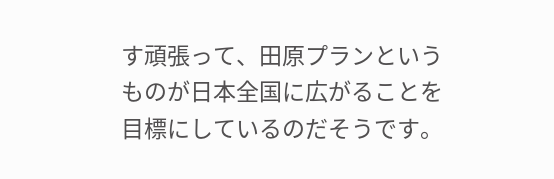す頑張って、田原プランというものが日本全国に広がることを目標にしているのだそうです。